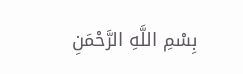بِسْمِ اللَّهِ الرَّحْمَنِ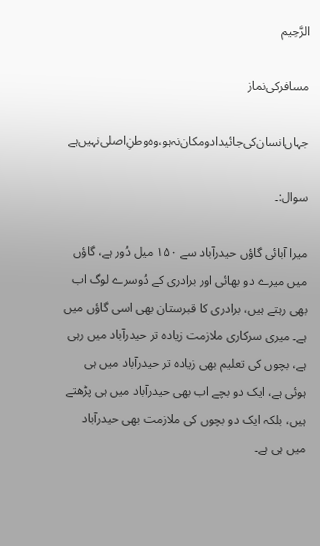الرَّحِيم

مسافر‌کی‌نماز

جہاں‌انسان‌کی‌جائیداد‌و‌مکان‌نہ‌ہو،‌وہ‌وطنِ‌اصلی‌نہیں‌ہے

سوال:۔

میرا آبائی گاؤں حیدرآباد سے ۱۵۰ میل دُور ہے، گاؤں میں میرے دو بھائی اور برادری کے دُوسرے لوگ اب بھی رہتے ہیں، برادری کا قبرستان بھی اسی گاؤں میں ہے۔ میری سرکاری ملازمت زیادہ تر حیدرآباد میں رہی ہے، بچوں کی تعلیم بھی زیادہ تر حیدرآباد میں ہی ہوئی ہے، ایک دو بچے اب بھی حیدرآباد میں ہی پڑھتے ہیں، بلکہ ایک دو بچوں کی ملازمت بھی حیدرآباد میں ہی ہے۔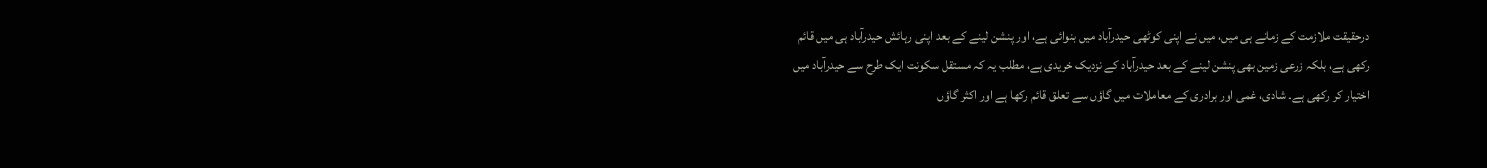درحقیقت ملازمت کے زمانے ہی میں، میں نے اپنی کوٹھی حیدرآباد میں بنوائی ہے، اور پنشن لینے کے بعد اپنی رہائش حیدرآباد ہی میں قائم رکھی ہے، بلکہ زرعی زمین بھی پنشن لینے کے بعد حیدرآباد کے نزدیک خریدی ہے، مطلب یہ کہ مستقل سکونت ایک طرح سے حیدرآباد میں اختیار کر رکھی ہے۔ شادی، غمی اور برادری کے معاملات میں گاؤں سے تعلق قائم رکھا ہے اور اکثر گاؤں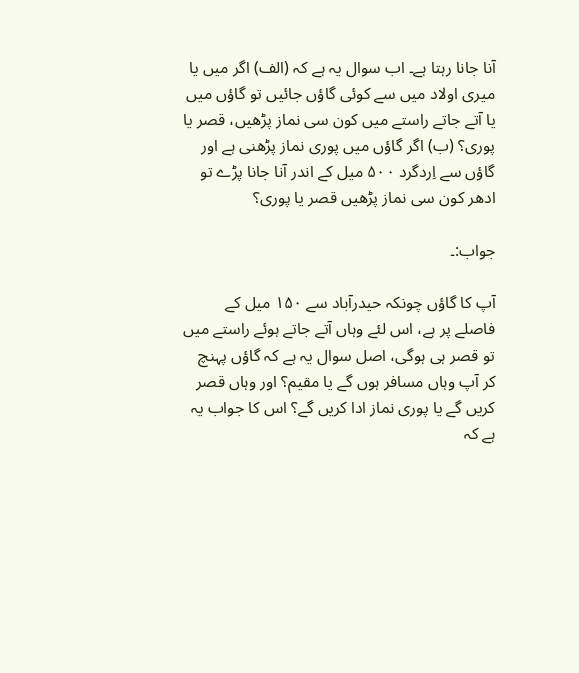آنا جانا رہتا ہے۔ اب سوال یہ ہے کہ (الف) اگر میں یا میری اولاد میں سے کوئی گاؤں جائیں تو گاؤں میں یا آتے جاتے راستے میں کون سی نماز پڑھیں، قصر یا پوری؟ (ب) اگر گاؤں میں پوری نماز پڑھنی ہے اور گاؤں سے اِردگرد ۵۰۰ میل کے اندر آنا جانا پڑے تو ادھر کون سی نماز پڑھیں قصر یا پوری؟

جواب:۔

آپ کا گاؤں چونکہ حیدرآباد سے ۱۵۰ میل کے فاصلے پر ہے، اس لئے وہاں آتے جاتے ہوئے راستے میں تو قصر ہی ہوگی، اصل سوال یہ ہے کہ گاؤں پہنچ کر آپ وہاں مسافر ہوں گے یا مقیم؟ اور وہاں قصر کریں گے یا پوری نماز ادا کریں گے؟ اس کا جواب یہ ہے کہ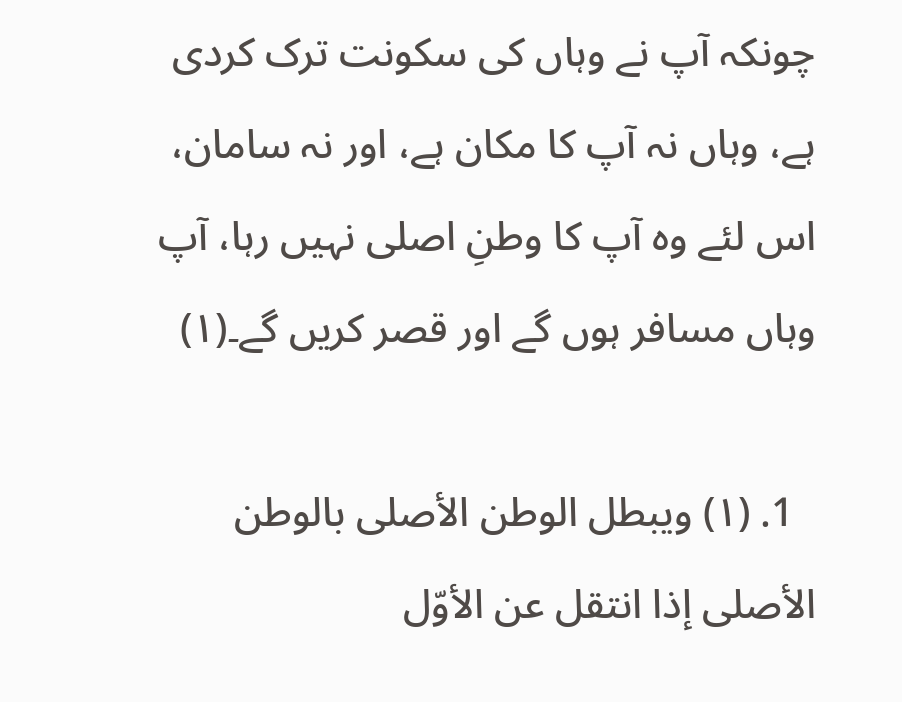چونکہ آپ نے وہاں کی سکونت ترک کردی ہے، وہاں نہ آپ کا مکان ہے، اور نہ سامان، اس لئے وہ آپ کا وطنِ اصلی نہیں رہا، آپ وہاں مسافر ہوں گے اور قصر کریں گے۔(۱)

  1. (۱) ویبطل الوطن الأصلی بالوطن الأصلی إذا انتقل عن الأوّل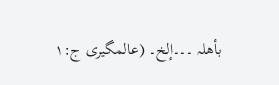بأھلہ ۔۔۔إلخ۔ (عالمگیری ج:۱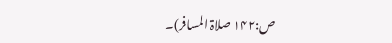ص:۱۴۲ صلاۃ المسافر)۔